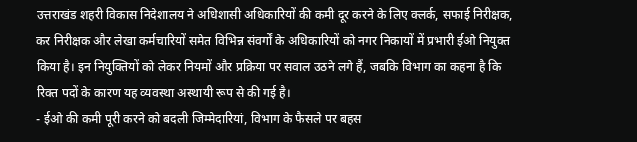उत्तराखंड शहरी विकास निदेशालय ने अधिशासी अधिकारियों की कमी दूर करने के लिए क्लर्क, सफाई निरीक्षक, कर निरीक्षक और लेखा कर्मचारियों समेत विभिन्न संवर्गों के अधिकारियों को नगर निकायों में प्रभारी ईओ नियुक्त किया है। इन नियुक्तियों को लेकर नियमों और प्रक्रिया पर सवाल उठने लगे हैं, जबकि विभाग का कहना है कि रिक्त पदों के कारण यह व्यवस्था अस्थायी रूप से की गई है।
- ईओ की कमी पूरी करने को बदली जिम्मेदारियां, विभाग के फैसले पर बहस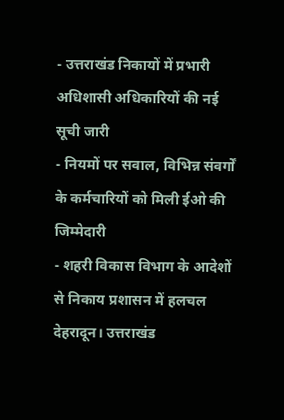- उत्तराखंड निकायों में प्रभारी अधिशासी अधिकारियों की नई सूची जारी
- नियमों पर सवाल, विभिन्न संवर्गों के कर्मचारियों को मिली ईओ की जिम्मेदारी
- शहरी विकास विभाग के आदेशों से निकाय प्रशासन में हलचल
देहरादून। उत्तराखंड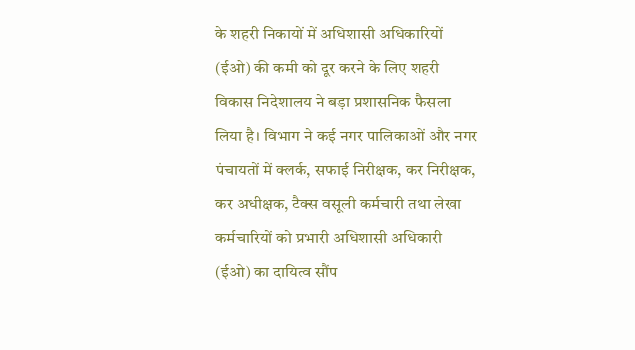के शहरी निकायों में अधिशासी अधिकारियों (ईओ) की कमी को दूर करने के लिए शहरी विकास निदेशालय ने बड़ा प्रशासनिक फैसला लिया है। विभाग ने कई नगर पालिकाओं और नगर पंचायतों में क्लर्क, सफाई निरीक्षक, कर निरीक्षक, कर अधीक्षक, टैक्स वसूली कर्मचारी तथा लेखा कर्मचारियों को प्रभारी अधिशासी अधिकारी (ईओ) का दायित्व सौंप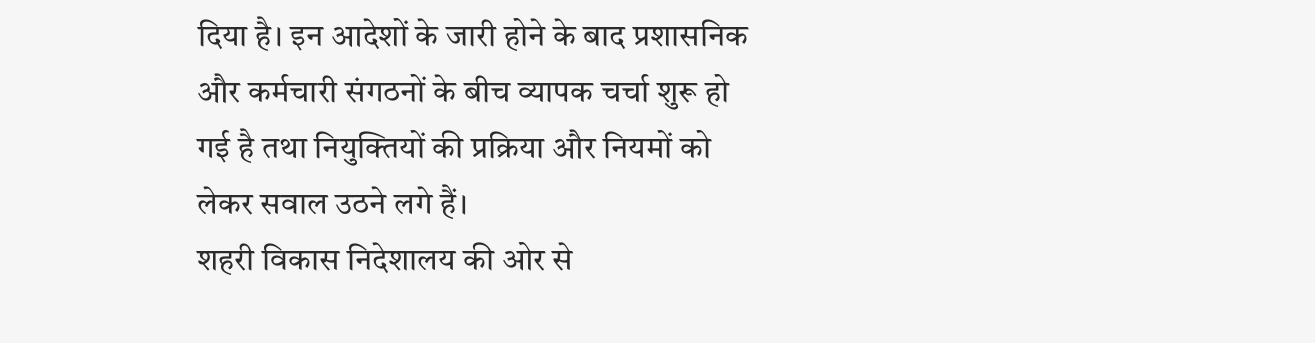दिया है। इन आदेशों के जारी होने के बाद प्रशासनिक और कर्मचारी संगठनों के बीच व्यापक चर्चा शुरू हो गई है तथा नियुक्तियों की प्रक्रिया और नियमों को लेकर सवाल उठने लगे हैं।
शहरी विकास निदेशालय की ओर से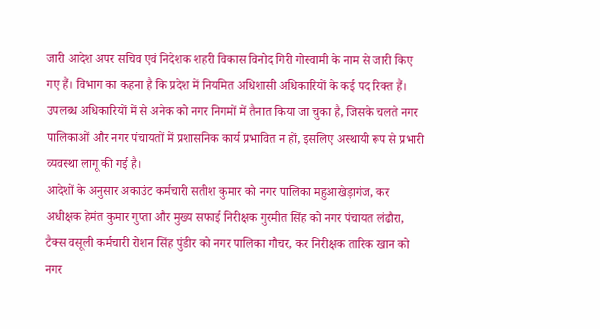जारी आदेश अपर सचिव एवं निदेशक शहरी विकास विनोद गिरी गोस्वामी के नाम से जारी किए गए हैं। विभाग का कहना है कि प्रदेश में नियमित अधिशासी अधिकारियों के कई पद रिक्त हैं। उपलब्ध अधिकारियों में से अनेक को नगर निगमों में तैनात किया जा चुका है, जिसके चलते नगर पालिकाओं और नगर पंचायतों में प्रशासनिक कार्य प्रभावित न हों, इसलिए अस्थायी रूप से प्रभारी व्यवस्था लागू की गई है।
आदेशों के अनुसार अकाउंट कर्मचारी सतीश कुमार को नगर पालिका महुआखेड़ागंज, कर अधीक्षक हेमंत कुमार गुप्ता और मुख्य सफाई निरीक्षक गुरमीत सिंह को नगर पंचायत लंढौरा, टैक्स वसूली कर्मचारी रोशन सिंह पुंडीर को नगर पालिका गौचर, कर निरीक्षक तारिक खान को नगर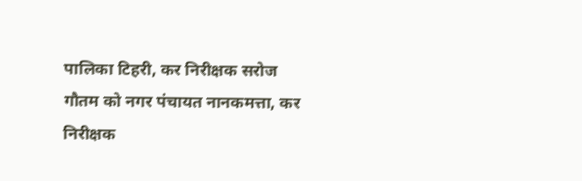पालिका टिहरी, कर निरीक्षक सरोज गौतम को नगर पंचायत नानकमत्ता, कर निरीक्षक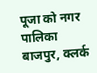पूजा को नगर पालिका बाजपुर, क्लर्क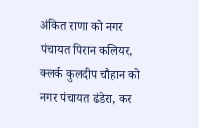अंकित राणा को नगर पंचायत पिरान कलियर, क्लर्क कुलदीप चौहान को नगर पंचायत ढंडेरा, कर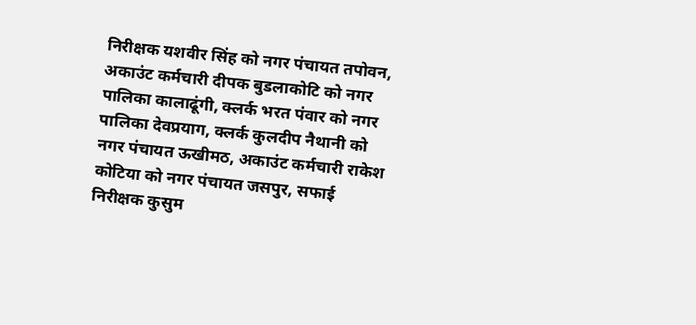निरीक्षक यशवीर सिंह को नगर पंचायत तपोवन, अकाउंट कर्मचारी दीपक बुडलाकोटि को नगर पालिका कालाढूंगी, क्लर्क भरत पंवार को नगर पालिका देवप्रयाग, क्लर्क कुलदीप नैथानी को नगर पंचायत ऊखीमठ, अकाउंट कर्मचारी राकेश कोटिया को नगर पंचायत जसपुर, सफाई निरीक्षक कुसुम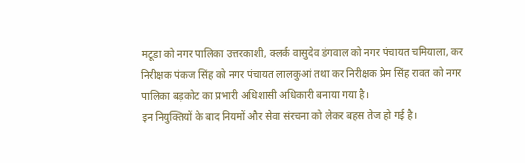मटूडा को नगर पालिका उत्तरकाशी, क्लर्क वासुदेव डंगवाल को नगर पंचायत चमियाला, कर निरीक्षक पंकज सिंह को नगर पंचायत लालकुआं तथा कर निरीक्षक प्रेम सिंह रावत को नगर पालिका बड़कोट का प्रभारी अधिशासी अधिकारी बनाया गया है।
इन नियुक्तियों के बाद नियमों और सेवा संरचना को लेकर बहस तेज हो गई है।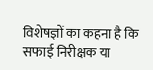विशेषज्ञों का कहना है कि सफाई निरीक्षक या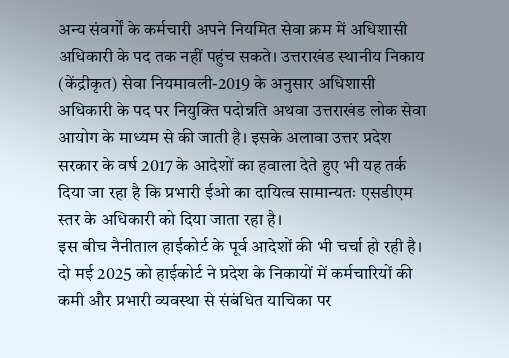अन्य संवर्गों के कर्मचारी अपने नियमित सेवा क्रम में अधिशासी अधिकारी के पद तक नहीं पहुंच सकते। उत्तराखंड स्थानीय निकाय (केंद्रीकृत) सेवा नियमावली-2019 के अनुसार अधिशासी अधिकारी के पद पर नियुक्ति पदोन्नति अथवा उत्तराखंड लोक सेवा आयोग के माध्यम से की जाती है। इसके अलावा उत्तर प्रदेश सरकार के वर्ष 2017 के आदेशों का हवाला देते हुए भी यह तर्क दिया जा रहा है कि प्रभारी ईओ का दायित्व सामान्यतः एसडीएम स्तर के अधिकारी को दिया जाता रहा है।
इस बीच नैनीताल हाईकोर्ट के पूर्व आदेशों की भी चर्चा हो रही है। दो मई 2025 को हाईकोर्ट ने प्रदेश के निकायों में कर्मचारियों की कमी और प्रभारी व्यवस्था से संबंधित याचिका पर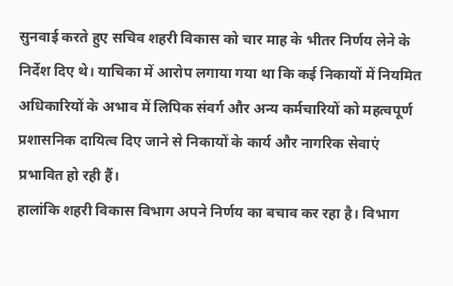सुनवाई करते हुए सचिव शहरी विकास को चार माह के भीतर निर्णय लेने के निर्देश दिए थे। याचिका में आरोप लगाया गया था कि कई निकायों में नियमित अधिकारियों के अभाव में लिपिक संवर्ग और अन्य कर्मचारियों को महत्वपूर्ण प्रशासनिक दायित्व दिए जाने से निकायों के कार्य और नागरिक सेवाएं प्रभावित हो रही हैं।
हालांकि शहरी विकास विभाग अपने निर्णय का बचाव कर रहा है। विभाग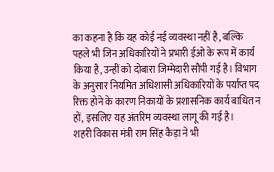का कहना है कि यह कोई नई व्यवस्था नहीं है, बल्कि पहले भी जिन अधिकारियों ने प्रभारी ईओ के रूप में कार्य किया है, उन्हीं को दोबारा जिम्मेदारी सौंपी गई है। विभाग के अनुसार नियमित अधिशासी अधिकारियों के पर्याप्त पद रिक्त होने के कारण निकायों के प्रशासनिक कार्य बाधित न हों, इसलिए यह अंतरिम व्यवस्था लागू की गई है।
शहरी विकास मंत्री राम सिंह कैड़ा ने भी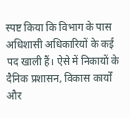स्पष्ट किया कि विभाग के पास अधिशासी अधिकारियों के कई पद खाली हैं। ऐसे में निकायों के दैनिक प्रशासन, विकास कार्यों और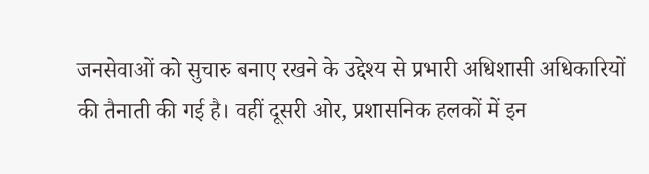जनसेवाओं को सुचारु बनाए रखने के उद्देश्य से प्रभारी अधिशासी अधिकारियों की तैनाती की गई है। वहीं दूसरी ओर, प्रशासनिक हलकों में इन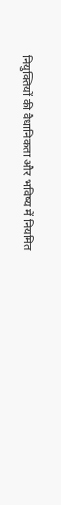नियुक्तियों की वैधानिकता और भविष्य में नियमित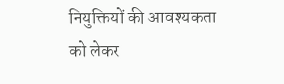नियुक्तियों की आवश्यकता को लेकर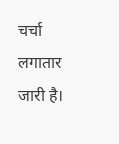चर्चा लगातार जारी है।